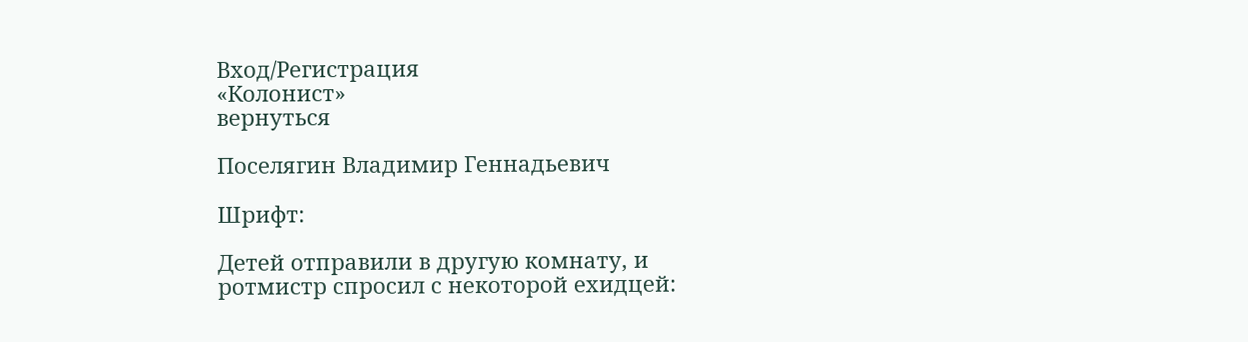Вход/Регистрация
«Колонист»
вернуться

Поселягин Владимир Геннадьевич

Шрифт:

Детей отправили в другую комнату, и ротмистр спросил с некоторой ехидцей: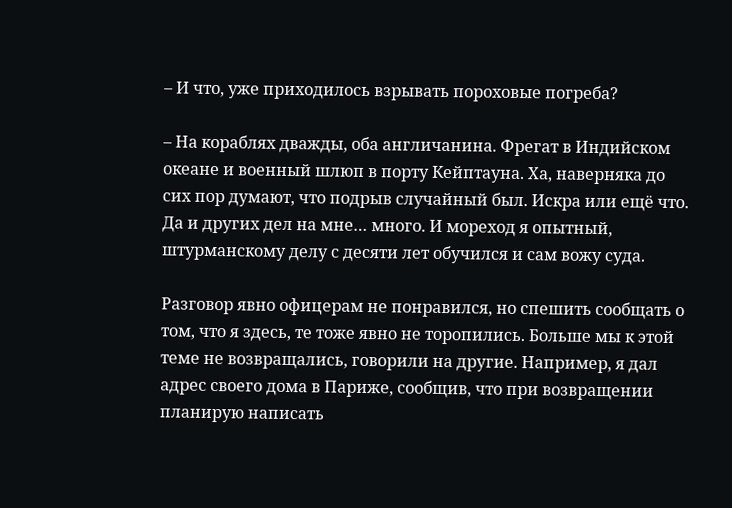– И что, уже приходилось взрывать пороховые погреба?

– На кораблях дважды, оба англичанина. Фрегат в Индийском океане и военный шлюп в порту Кейптауна. Ха, наверняка до сих пор думают, что подрыв случайный был. Искра или ещё что. Да и других дел на мне… много. И мореход я опытный, штурманскому делу с десяти лет обучился и сам вожу суда.

Разговор явно офицерам не понравился, но спешить сообщать о том, что я здесь, те тоже явно не торопились. Больше мы к этой теме не возвращались, говорили на другие. Например, я дал адрес своего дома в Париже, сообщив, что при возвращении планирую написать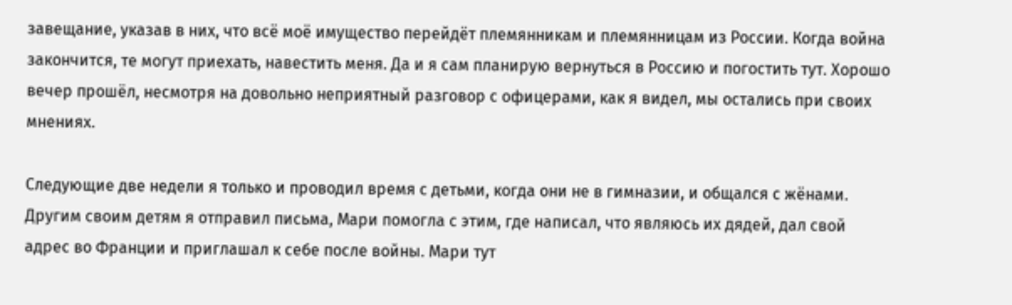завещание, указав в них, что всё моё имущество перейдёт племянникам и племянницам из России. Когда война закончится, те могут приехать, навестить меня. Да и я сам планирую вернуться в Россию и погостить тут. Хорошо вечер прошёл, несмотря на довольно неприятный разговор с офицерами, как я видел, мы остались при своих мнениях.

Следующие две недели я только и проводил время с детьми, когда они не в гимназии, и общался с жёнами. Другим своим детям я отправил письма, Мари помогла с этим, где написал, что являюсь их дядей, дал свой адрес во Франции и приглашал к себе после войны. Мари тут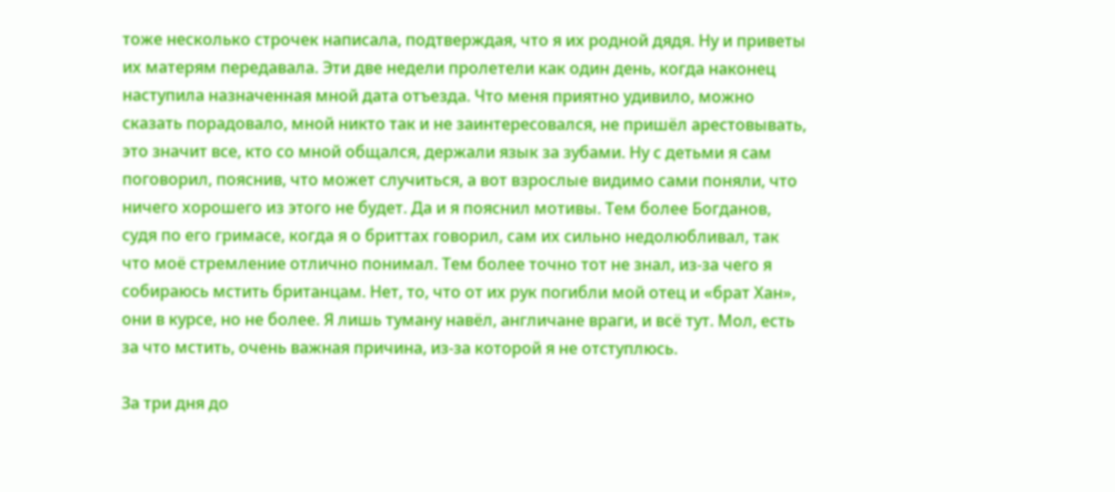тоже несколько строчек написала, подтверждая, что я их родной дядя. Ну и приветы их матерям передавала. Эти две недели пролетели как один день, когда наконец наступила назначенная мной дата отъезда. Что меня приятно удивило, можно сказать порадовало, мной никто так и не заинтересовался, не пришёл арестовывать, это значит все, кто со мной общался, держали язык за зубами. Ну с детьми я сам поговорил, пояснив, что может случиться, а вот взрослые видимо сами поняли, что ничего хорошего из этого не будет. Да и я пояснил мотивы. Тем более Богданов, судя по его гримасе, когда я о бриттах говорил, сам их сильно недолюбливал, так что моё стремление отлично понимал. Тем более точно тот не знал, из-за чего я собираюсь мстить британцам. Нет, то, что от их рук погибли мой отец и «брат Хан», они в курсе, но не более. Я лишь туману навёл, англичане враги, и всё тут. Мол, есть за что мстить, очень важная причина, из-за которой я не отступлюсь.

За три дня до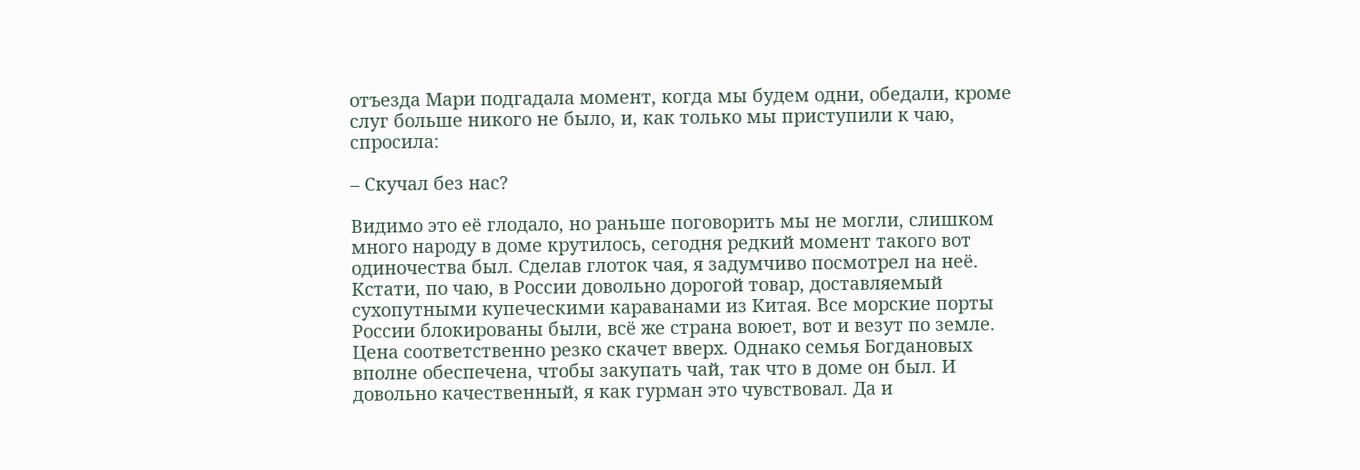отъезда Мари подгадала момент, когда мы будем одни, обедали, кроме слуг больше никого не было, и, как только мы приступили к чаю, спросила:

– Скучал без нас?

Видимо это её глодало, но раньше поговорить мы не могли, слишком много народу в доме крутилось, сегодня редкий момент такого вот одиночества был. Сделав глоток чая, я задумчиво посмотрел на неё. Кстати, по чаю, в России довольно дорогой товар, доставляемый сухопутными купеческими караванами из Китая. Все морские порты России блокированы были, всё же страна воюет, вот и везут по земле. Цена соответственно резко скачет вверх. Однако семья Богдановых вполне обеспечена, чтобы закупать чай, так что в доме он был. И довольно качественный, я как гурман это чувствовал. Да и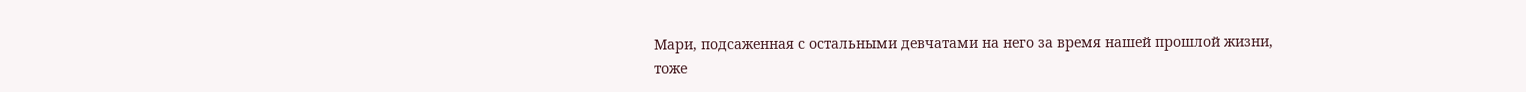Мари, подсаженная с остальными девчатами на него за время нашей прошлой жизни, тоже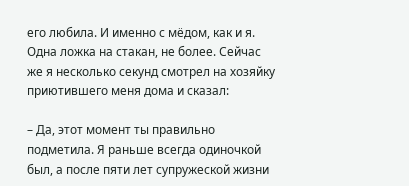его любила. И именно с мёдом, как и я. Одна ложка на стакан, не более. Сейчас же я несколько секунд смотрел на хозяйку приютившего меня дома и сказал:

– Да, этот момент ты правильно подметила. Я раньше всегда одиночкой был, а после пяти лет супружеской жизни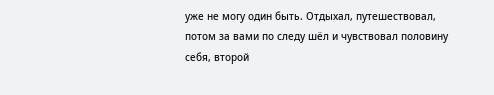уже не могу один быть. Отдыхал, путешествовал, потом за вами по следу шёл и чувствовал половину себя, второй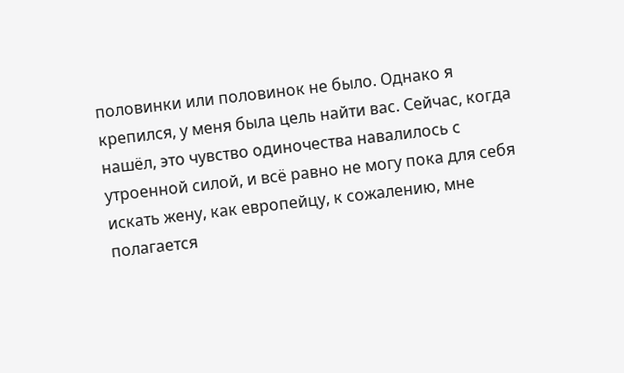половинки или половинок не было. Однако я крепился, у меня была цель найти вас. Сейчас, когда нашёл, это чувство одиночества навалилось с утроенной силой, и всё равно не могу пока для себя искать жену, как европейцу, к сожалению, мне полагается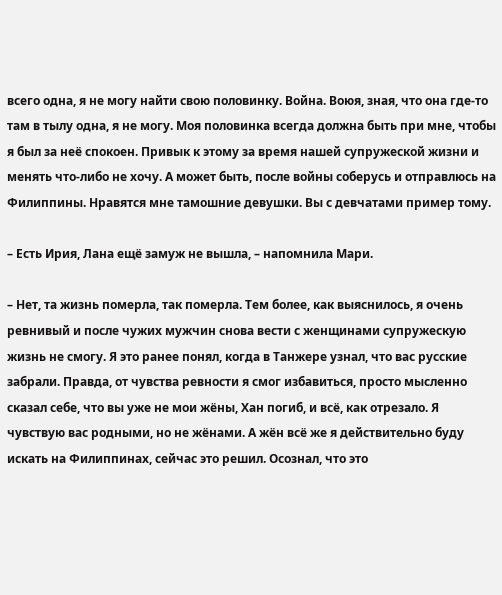всего одна, я не могу найти свою половинку. Война. Воюя, зная, что она где-то там в тылу одна, я не могу. Моя половинка всегда должна быть при мне, чтобы я был за неё спокоен. Привык к этому за время нашей супружеской жизни и менять что-либо не хочу. А может быть, после войны соберусь и отправлюсь на Филиппины. Нравятся мне тамошние девушки. Вы с девчатами пример тому.

– Есть Ирия, Лана ещё замуж не вышла, – напомнила Мари.

– Нет, та жизнь померла, так померла. Тем более, как выяснилось, я очень ревнивый и после чужих мужчин снова вести с женщинами супружескую жизнь не смогу. Я это ранее понял, когда в Танжере узнал, что вас русские забрали. Правда, от чувства ревности я смог избавиться, просто мысленно сказал себе, что вы уже не мои жёны, Хан погиб, и всё, как отрезало. Я чувствую вас родными, но не жёнами. А жён всё же я действительно буду искать на Филиппинах, сейчас это решил. Осознал, что это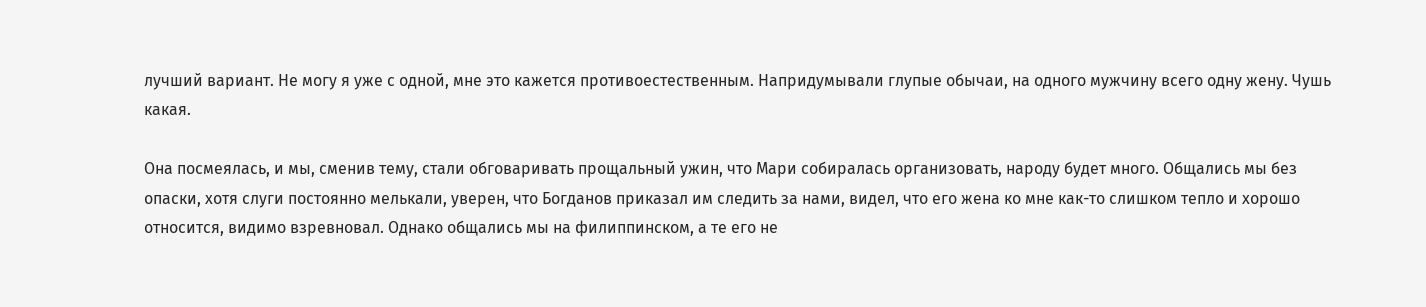лучший вариант. Не могу я уже с одной, мне это кажется противоестественным. Напридумывали глупые обычаи, на одного мужчину всего одну жену. Чушь какая.

Она посмеялась, и мы, сменив тему, стали обговаривать прощальный ужин, что Мари собиралась организовать, народу будет много. Общались мы без опаски, хотя слуги постоянно мелькали, уверен, что Богданов приказал им следить за нами, видел, что его жена ко мне как-то слишком тепло и хорошо относится, видимо взревновал. Однако общались мы на филиппинском, а те его не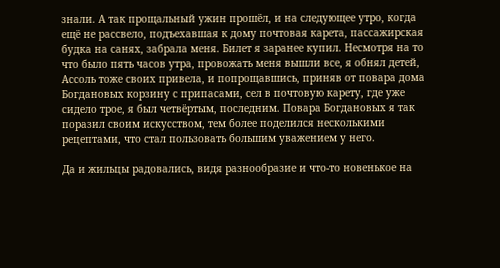знали. А так прощальный ужин прошёл, и на следующее утро, когда ещё не рассвело, подъехавшая к дому почтовая карета, пассажирская будка на санях, забрала меня. Билет я заранее купил. Несмотря на то что было пять часов утра, провожать меня вышли все, я обнял детей, Ассоль тоже своих привела, и попрощавшись, приняв от повара дома Богдановых корзину с припасами, сел в почтовую карету, где уже сидело трое, я был четвёртым, последним. Повара Богдановых я так поразил своим искусством, тем более поделился несколькими рецептами, что стал пользовать большим уважением у него.

Да и жильцы радовались, видя разнообразие и что-то новенькое на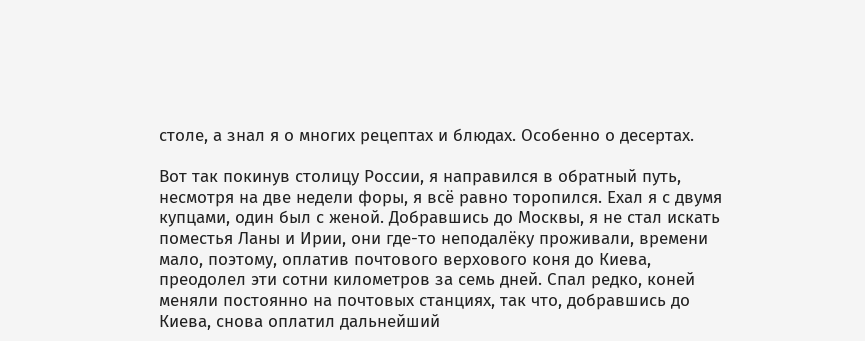столе, а знал я о многих рецептах и блюдах. Особенно о десертах.

Вот так покинув столицу России, я направился в обратный путь, несмотря на две недели форы, я всё равно торопился. Ехал я с двумя купцами, один был с женой. Добравшись до Москвы, я не стал искать поместья Ланы и Ирии, они где-то неподалёку проживали, времени мало, поэтому, оплатив почтового верхового коня до Киева, преодолел эти сотни километров за семь дней. Спал редко, коней меняли постоянно на почтовых станциях, так что, добравшись до Киева, снова оплатил дальнейший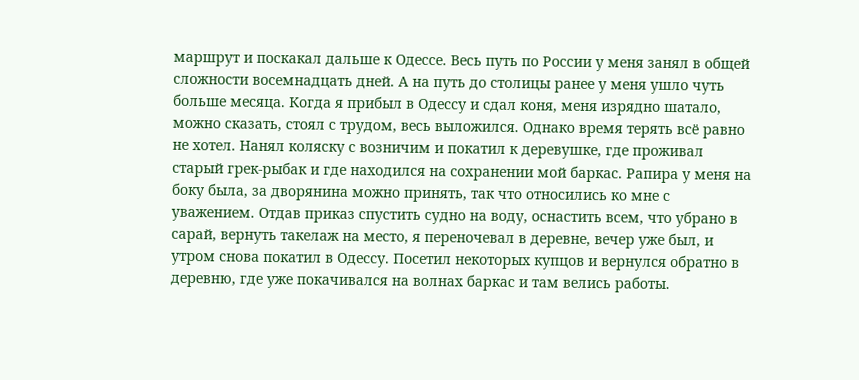маршрут и поскакал дальше к Одессе. Весь путь по России у меня занял в общей сложности восемнадцать дней. А на путь до столицы ранее у меня ушло чуть больше месяца. Когда я прибыл в Одессу и сдал коня, меня изрядно шатало, можно сказать, стоял с трудом, весь выложился. Однако время терять всё равно не хотел. Нанял коляску с возничим и покатил к деревушке, где проживал старый грек-рыбак и где находился на сохранении мой баркас. Рапира у меня на боку была, за дворянина можно принять, так что относились ко мне с уважением. Отдав приказ спустить судно на воду, оснастить всем, что убрано в сарай, вернуть такелаж на место, я переночевал в деревне, вечер уже был, и утром снова покатил в Одессу. Посетил некоторых купцов и вернулся обратно в деревню, где уже покачивался на волнах баркас и там велись работы.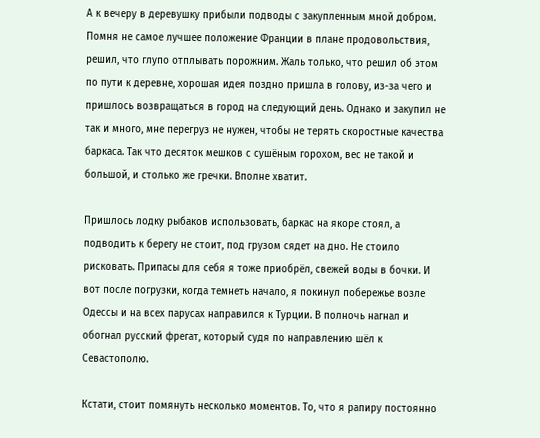А к вечеру в деревушку прибыли подводы с закупленным мной добром. Помня не самое лучшее положение Франции в плане продовольствия, решил, что глупо отплывать порожним. Жаль только, что решил об этом по пути к деревне, хорошая идея поздно пришла в голову, из-за чего и пришлось возвращаться в город на следующий день. Однако и закупил не так и много, мне перегруз не нужен, чтобы не терять скоростные качества баркаса. Так что десяток мешков с сушёным горохом, вес не такой и большой, и столько же гречки. Вполне хватит.

Пришлось лодку рыбаков использовать, баркас на якоре стоял, а подводить к берегу не стоит, под грузом сядет на дно. Не стоило рисковать. Припасы для себя я тоже приобрёл, свежей воды в бочки. И вот после погрузки, когда темнеть начало, я покинул побережье возле Одессы и на всех парусах направился к Турции. В полночь нагнал и обогнал русский фрегат, который судя по направлению шёл к Севастополю.

Кстати, стоит помянуть несколько моментов. То, что я рапиру постоянно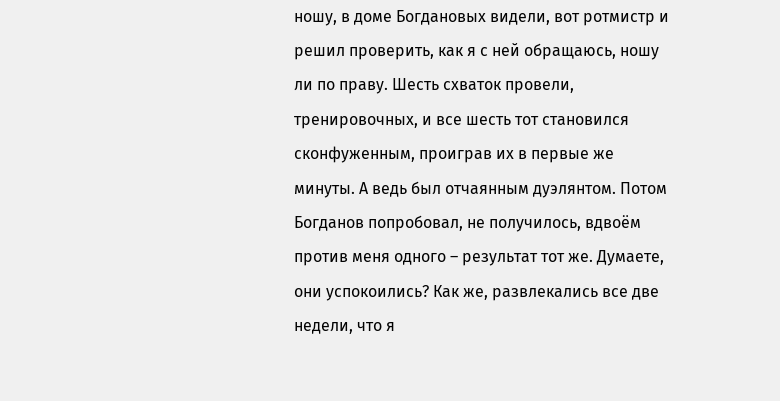ношу, в доме Богдановых видели, вот ротмистр и решил проверить, как я с ней обращаюсь, ношу ли по праву. Шесть схваток провели, тренировочных, и все шесть тот становился сконфуженным, проиграв их в первые же минуты. А ведь был отчаянным дуэлянтом. Потом Богданов попробовал, не получилось, вдвоём против меня одного – результат тот же. Думаете, они успокоились? Как же, развлекались все две недели, что я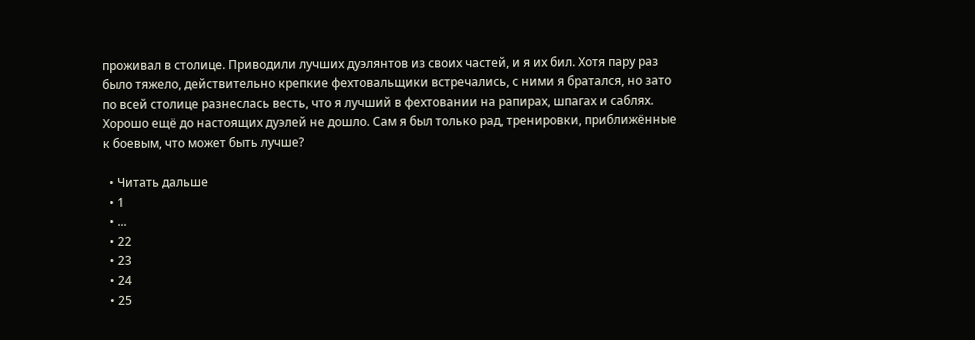проживал в столице. Приводили лучших дуэлянтов из своих частей, и я их бил. Хотя пару раз было тяжело, действительно крепкие фехтовальщики встречались, с ними я братался, но зато по всей столице разнеслась весть, что я лучший в фехтовании на рапирах, шпагах и саблях. Хорошо ещё до настоящих дуэлей не дошло. Сам я был только рад, тренировки, приближённые к боевым, что может быть лучше?

  • Читать дальше
  • 1
  • ...
  • 22
  • 23
  • 24
  • 25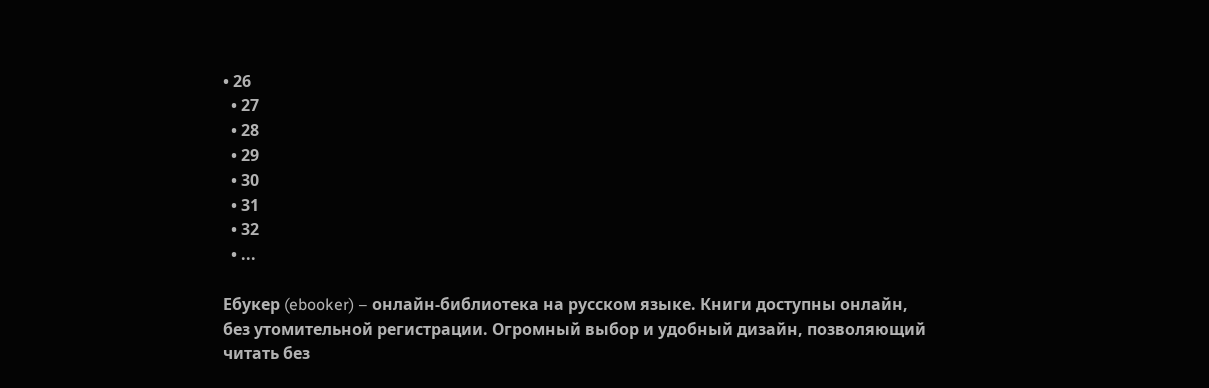• 26
  • 27
  • 28
  • 29
  • 30
  • 31
  • 32
  • ...

Ебукер (ebooker) – онлайн-библиотека на русском языке. Книги доступны онлайн, без утомительной регистрации. Огромный выбор и удобный дизайн, позволяющий читать без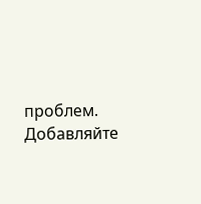проблем. Добавляйте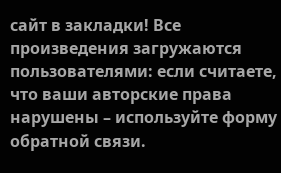сайт в закладки! Все произведения загружаются пользователями: если считаете, что ваши авторские права нарушены – используйте форму обратной связи.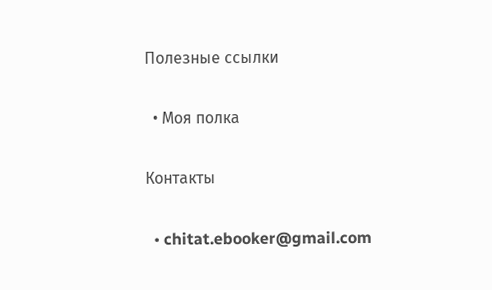Полезные ссылки

  • Моя полка

Контакты

  • chitat.ebooker@gmail.com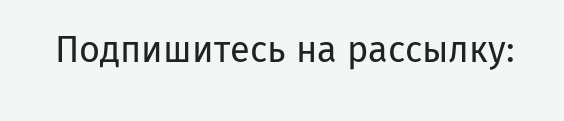Подпишитесь на рассылку: